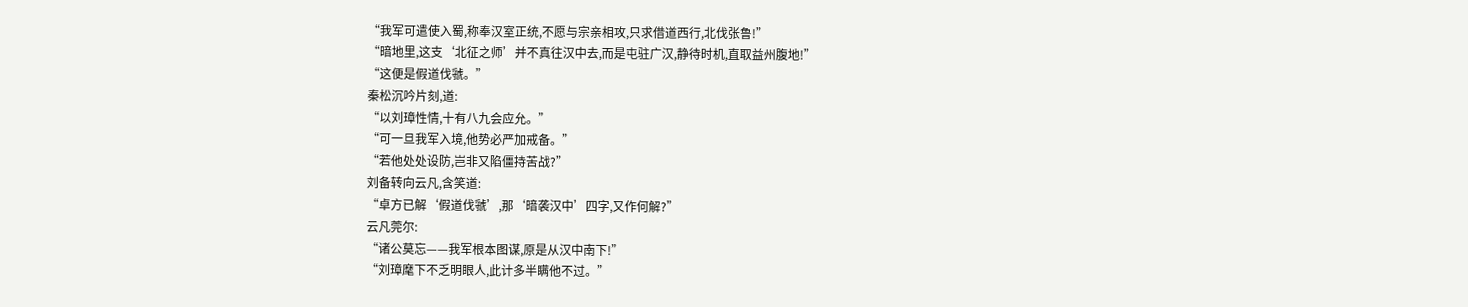“我军可遣使入蜀,称奉汉室正统,不愿与宗亲相攻,只求借道西行,北伐张鲁!”
“暗地里,这支‘北征之师’并不真往汉中去,而是屯驻广汉,静待时机,直取益州腹地!”
“这便是假道伐虢。”
秦松沉吟片刻,道:
“以刘璋性情,十有八九会应允。”
“可一旦我军入境,他势必严加戒备。”
“若他处处设防,岂非又陷僵持苦战?”
刘备转向云凡,含笑道:
“卓方已解‘假道伐虢’,那‘暗袭汉中’四字,又作何解?”
云凡莞尔:
“诸公莫忘——我军根本图谋,原是从汉中南下!”
“刘璋麾下不乏明眼人,此计多半瞒他不过。”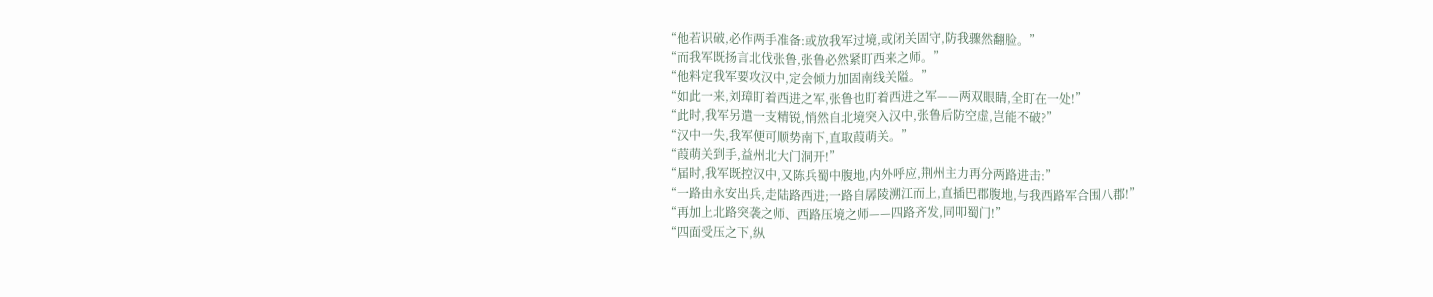“他若识破,必作两手准备:或放我军过境,或闭关固守,防我骤然翻脸。”
“而我军既扬言北伐张鲁,张鲁必然紧盯西来之师。”
“他料定我军要攻汉中,定会倾力加固南线关隘。”
“如此一来,刘璋盯着西进之军,张鲁也盯着西进之军——两双眼睛,全盯在一处!”
“此时,我军另遣一支精锐,悄然自北境突入汉中,张鲁后防空虚,岂能不破?”
“汉中一失,我军便可顺势南下,直取葭萌关。”
“葭萌关到手,益州北大门洞开!”
“届时,我军既控汉中,又陈兵蜀中腹地,内外呼应,荆州主力再分两路进击:”
“一路由永安出兵,走陆路西进;一路自孱陵溯江而上,直插巴郡腹地,与我西路军合围八郡!”
“再加上北路突袭之师、西路压境之师——四路齐发,同叩蜀门!”
“四面受压之下,纵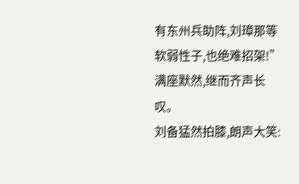有东州兵助阵,刘璋那等软弱性子,也绝难招架!”
满座默然,继而齐声长叹。
刘备猛然拍膝,朗声大笑: